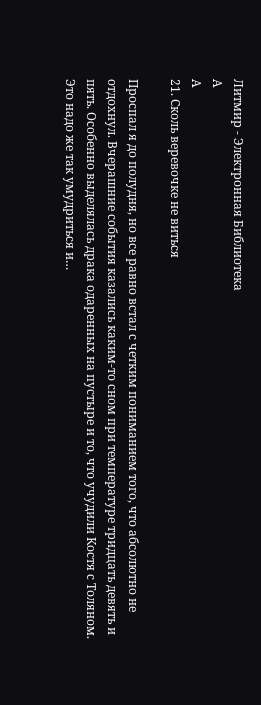Литмир - Электронная Библиотека
A
A
21. Сколь веревочке не виться

Проспал я до полудня, но все равно встал с четким пониманием того, что абсолютно не отдохнул. Вчерашние события казались каким‑то сном при температуре тридцать девять и пять. Особенно выделялась драка одаренных на пустыре и то, что учудили Костя с Толяном. Это надо же так умудриться и…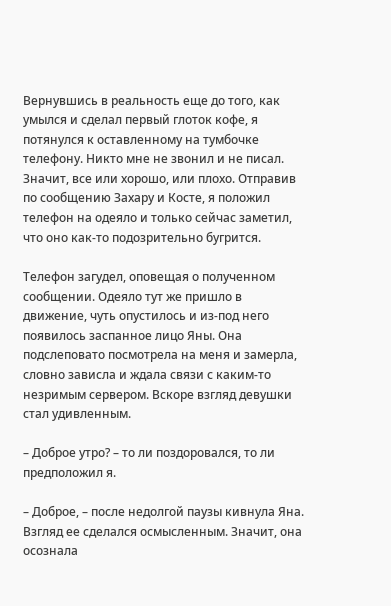Вернувшись в реальность еще до того, как умылся и сделал первый глоток кофе, я потянулся к оставленному на тумбочке телефону. Никто мне не звонил и не писал. Значит, все или хорошо, или плохо. Отправив по сообщению Захару и Косте, я положил телефон на одеяло и только сейчас заметил, что оно как‑то подозрительно бугрится.

Телефон загудел, оповещая о полученном сообщении. Одеяло тут же пришло в движение, чуть опустилось и из‑под него появилось заспанное лицо Яны. Она подслеповато посмотрела на меня и замерла, словно зависла и ждала связи с каким‑то незримым сервером. Вскоре взгляд девушки стал удивленным.

– Доброе утро? – то ли поздоровался, то ли предположил я.

– Доброе, – после недолгой паузы кивнула Яна. Взгляд ее сделался осмысленным. Значит, она осознала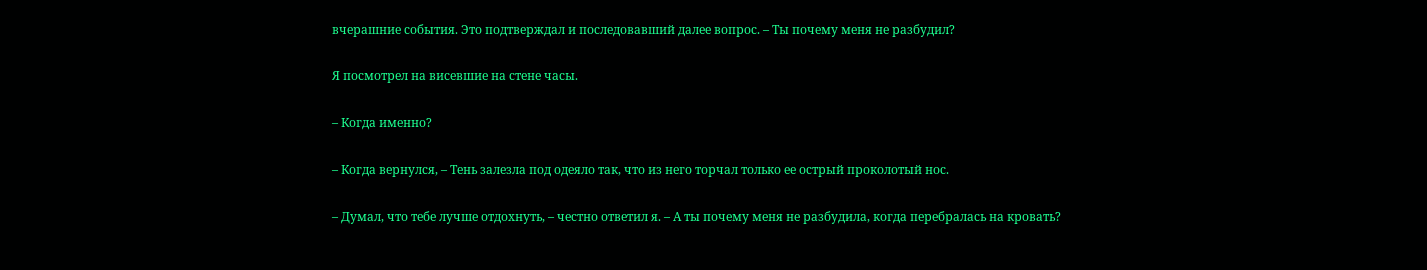вчерашние события. Это подтверждал и последовавший далее вопрос. – Ты почему меня не разбудил?

Я посмотрел на висевшие на стене часы.

– Когда именно?

– Когда вернулся, – Тень залезла под одеяло так, что из него торчал только ее острый проколотый нос.

– Думал, что тебе лучше отдохнуть, – честно ответил я. – А ты почему меня не разбудила, когда перебралась на кровать?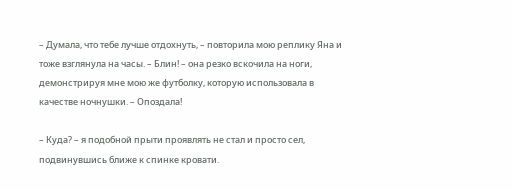– Думала, что тебе лучше отдохнуть, – повторила мою реплику Яна и тоже взглянула на часы. – Блин! – она резко вскочила на ноги, демонстрируя мне мою же футболку, которую использовала в качестве ночнушки. – Опоздала!

– Куда? – я подобной прыти проявлять не стал и просто сел, подвинувшись ближе к спинке кровати.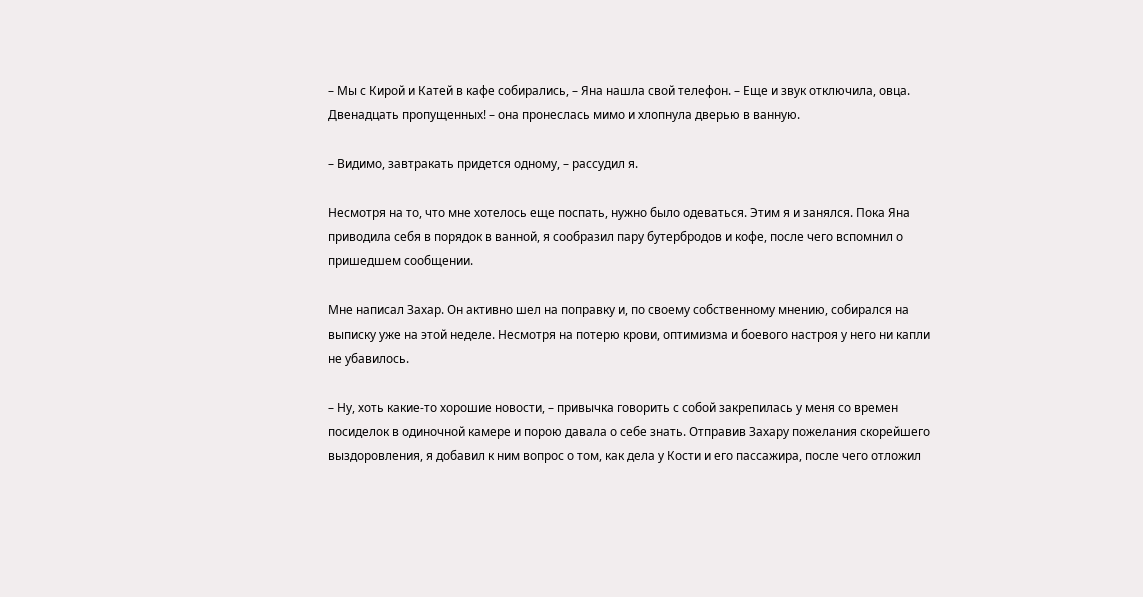– Мы с Кирой и Катей в кафе собирались, – Яна нашла свой телефон. – Еще и звук отключила, овца. Двенадцать пропущенных! – она пронеслась мимо и хлопнула дверью в ванную.

– Видимо, завтракать придется одному, – рассудил я.

Несмотря на то, что мне хотелось еще поспать, нужно было одеваться. Этим я и занялся. Пока Яна приводила себя в порядок в ванной, я сообразил пару бутербродов и кофе, после чего вспомнил о пришедшем сообщении.

Мне написал Захар. Он активно шел на поправку и, по своему собственному мнению, собирался на выписку уже на этой неделе. Несмотря на потерю крови, оптимизма и боевого настроя у него ни капли не убавилось.

– Ну, хоть какие‑то хорошие новости, – привычка говорить с собой закрепилась у меня со времен посиделок в одиночной камере и порою давала о себе знать. Отправив Захару пожелания скорейшего выздоровления, я добавил к ним вопрос о том, как дела у Кости и его пассажира, после чего отложил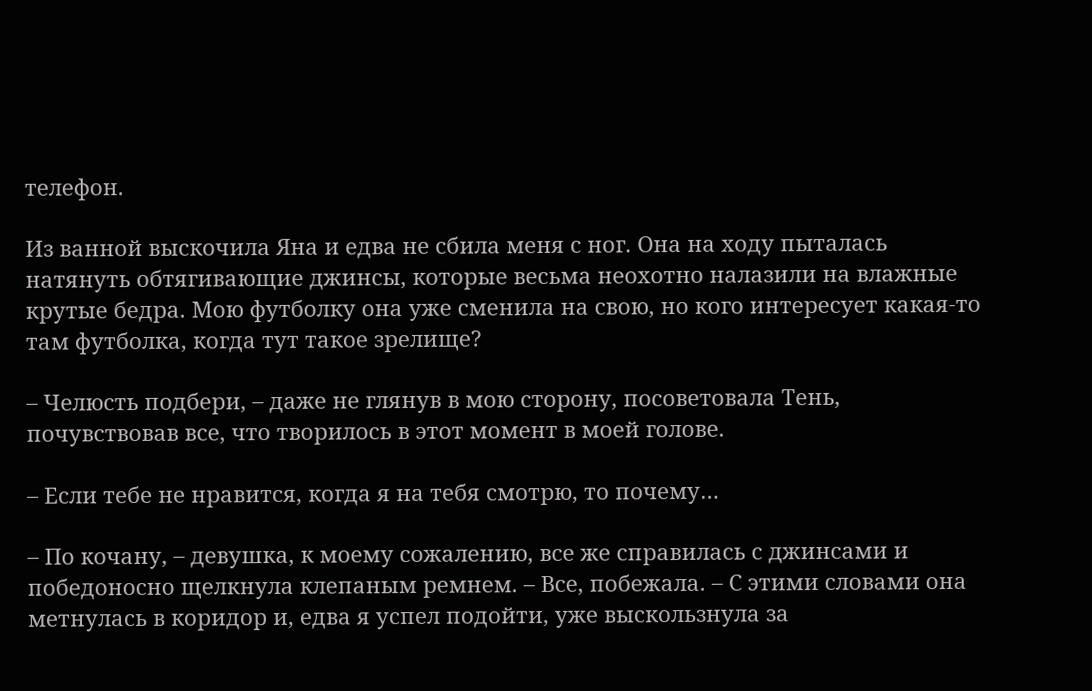телефон.

Из ванной выскочила Яна и едва не сбила меня с ног. Она на ходу пыталась натянуть обтягивающие джинсы, которые весьма неохотно налазили на влажные крутые бедра. Мою футболку она уже сменила на свою, но кого интересует какая‑то там футболка, когда тут такое зрелище?

– Челюсть подбери, – даже не глянув в мою сторону, посоветовала Тень, почувствовав все, что творилось в этот момент в моей голове.

– Если тебе не нравится, когда я на тебя смотрю, то почему…

– По кочану, – девушка, к моему сожалению, все же справилась с джинсами и победоносно щелкнула клепаным ремнем. – Все, побежала. – С этими словами она метнулась в коридор и, едва я успел подойти, уже выскользнула за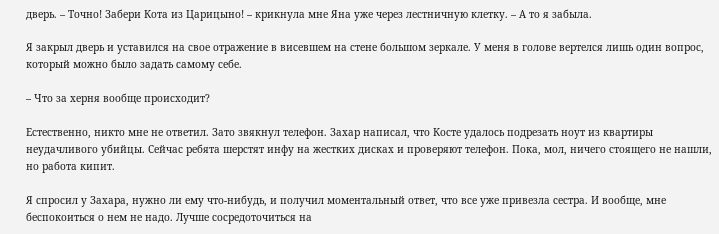дверь. – Точно! Забери Кота из Царицыно! – крикнула мне Яна уже через лестничную клетку. – А то я забыла.

Я закрыл дверь и уставился на свое отражение в висевшем на стене большом зеркале. У меня в голове вертелся лишь один вопрос, который можно было задать самому себе.

– Что за херня вообще происходит?

Естественно, никто мне не ответил. Зато звякнул телефон. Захар написал, что Косте удалось подрезать ноут из квартиры неудачливого убийцы. Сейчас ребята шерстят инфу на жестких дисках и проверяют телефон. Пока, мол, ничего стоящего не нашли, но работа кипит.

Я спросил у Захара, нужно ли ему что‑нибудь, и получил моментальный ответ, что все уже привезла сестра. И вообще, мне беспокоиться о нем не надо. Лучше сосредоточиться на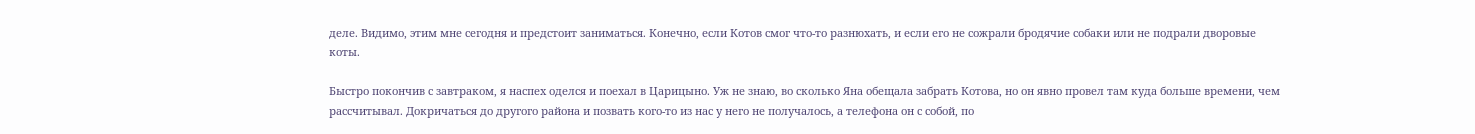деле. Видимо, этим мне сегодня и предстоит заниматься. Конечно, если Котов смог что‑то разнюхать, и если его не сожрали бродячие собаки или не подрали дворовые коты.

Быстро покончив с завтраком, я наспех оделся и поехал в Царицыно. Уж не знаю, во сколько Яна обещала забрать Котова, но он явно провел там куда больше времени, чем рассчитывал. Докричаться до другого района и позвать кого‑то из нас у него не получалось, а телефона он с собой, по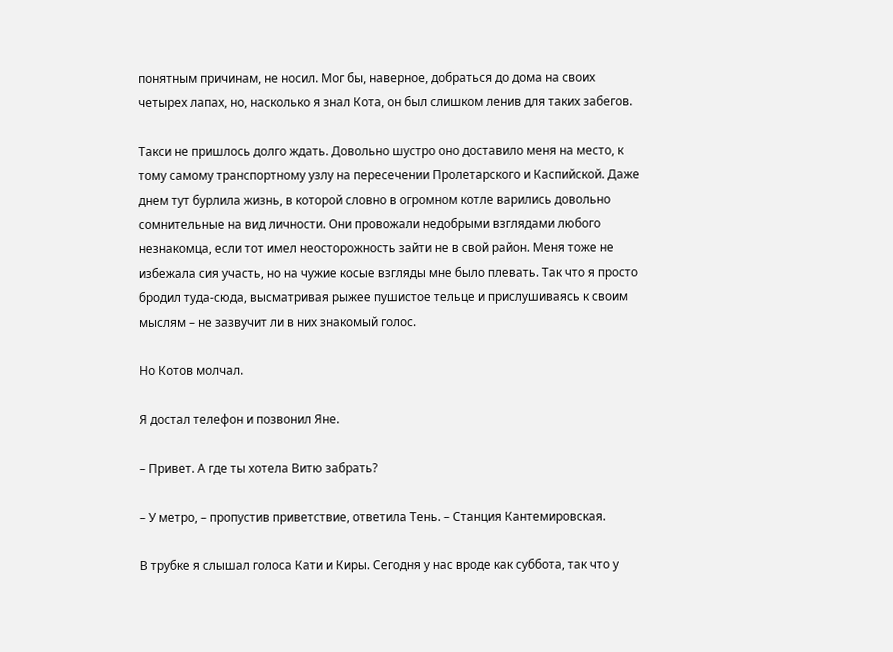понятным причинам, не носил. Мог бы, наверное, добраться до дома на своих четырех лапах, но, насколько я знал Кота, он был слишком ленив для таких забегов.

Такси не пришлось долго ждать. Довольно шустро оно доставило меня на место, к тому самому транспортному узлу на пересечении Пролетарского и Каспийской. Даже днем тут бурлила жизнь, в которой словно в огромном котле варились довольно сомнительные на вид личности. Они провожали недобрыми взглядами любого незнакомца, если тот имел неосторожность зайти не в свой район. Меня тоже не избежала сия участь, но на чужие косые взгляды мне было плевать. Так что я просто бродил туда‑сюда, высматривая рыжее пушистое тельце и прислушиваясь к своим мыслям – не зазвучит ли в них знакомый голос.

Но Котов молчал.

Я достал телефон и позвонил Яне.

– Привет. А где ты хотела Витю забрать?

– У метро, – пропустив приветствие, ответила Тень. – Станция Кантемировская.

В трубке я слышал голоса Кати и Киры. Сегодня у нас вроде как суббота, так что у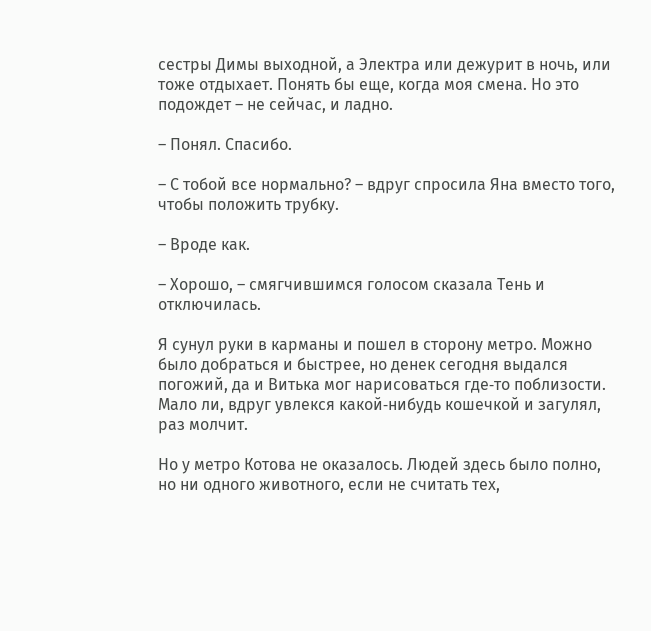сестры Димы выходной, а Электра или дежурит в ночь, или тоже отдыхает. Понять бы еще, когда моя смена. Но это подождет – не сейчас, и ладно.

– Понял. Спасибо.

– С тобой все нормально? – вдруг спросила Яна вместо того, чтобы положить трубку.

– Вроде как.

– Хорошо, – смягчившимся голосом сказала Тень и отключилась.

Я сунул руки в карманы и пошел в сторону метро. Можно было добраться и быстрее, но денек сегодня выдался погожий, да и Витька мог нарисоваться где‑то поблизости. Мало ли, вдруг увлекся какой‑нибудь кошечкой и загулял, раз молчит.

Но у метро Котова не оказалось. Людей здесь было полно, но ни одного животного, если не считать тех,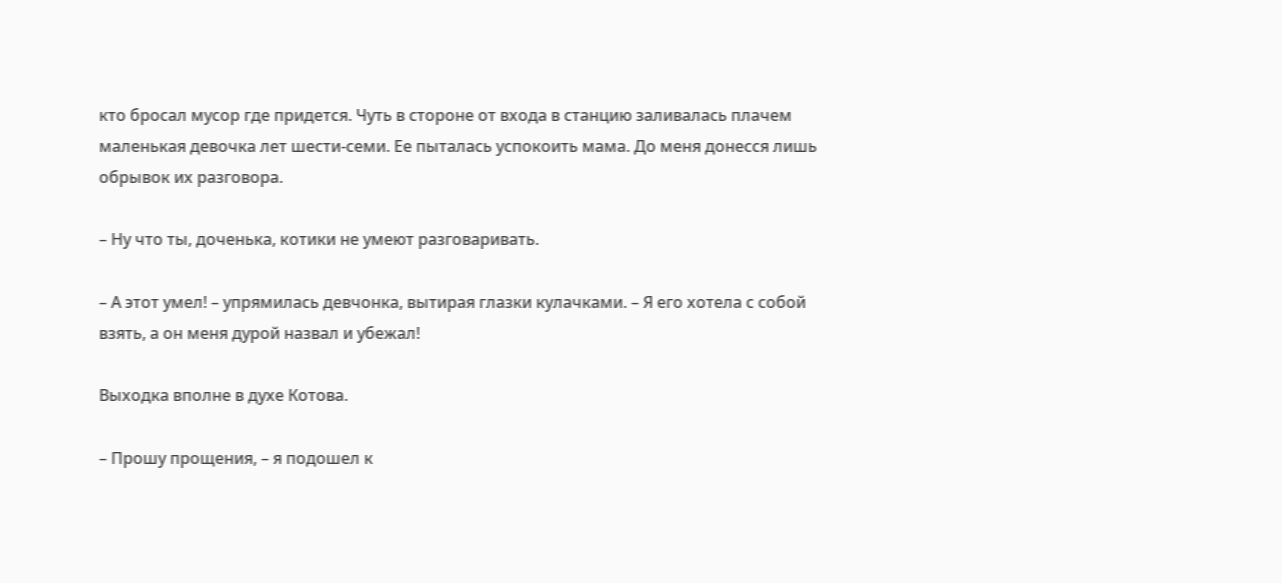кто бросал мусор где придется. Чуть в стороне от входа в станцию заливалась плачем маленькая девочка лет шести‑семи. Ее пыталась успокоить мама. До меня донесся лишь обрывок их разговора.

– Ну что ты, доченька, котики не умеют разговаривать.

– А этот умел! – упрямилась девчонка, вытирая глазки кулачками. – Я его хотела с собой взять, а он меня дурой назвал и убежал!

Выходка вполне в духе Котова.

– Прошу прощения, – я подошел к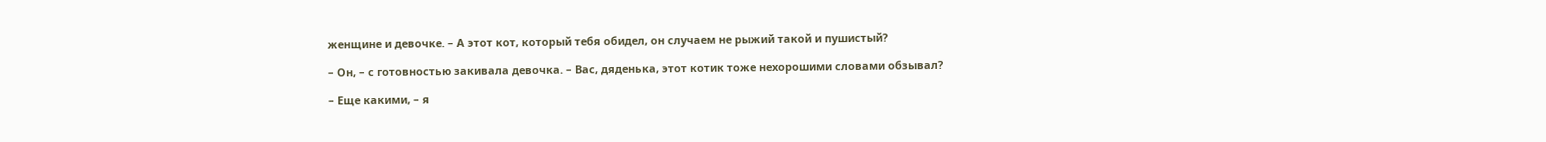женщине и девочке. – А этот кот, который тебя обидел, он случаем не рыжий такой и пушистый?

– Он, – с готовностью закивала девочка. – Вас, дяденька, этот котик тоже нехорошими словами обзывал?

– Еще какими, – я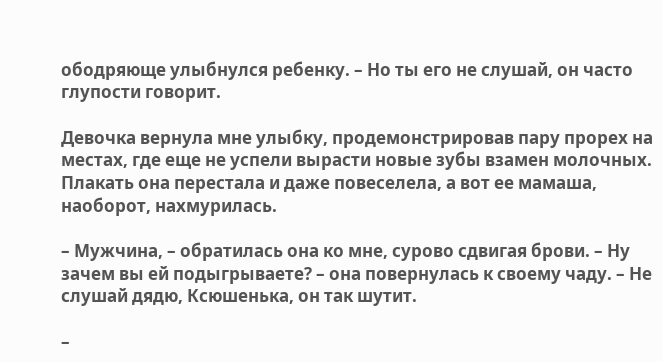ободряюще улыбнулся ребенку. – Но ты его не слушай, он часто глупости говорит.

Девочка вернула мне улыбку, продемонстрировав пару прорех на местах, где еще не успели вырасти новые зубы взамен молочных. Плакать она перестала и даже повеселела, а вот ее мамаша, наоборот, нахмурилась.

– Мужчина, – обратилась она ко мне, сурово сдвигая брови. – Ну зачем вы ей подыгрываете? – она повернулась к своему чаду. – Не слушай дядю, Ксюшенька, он так шутит.

–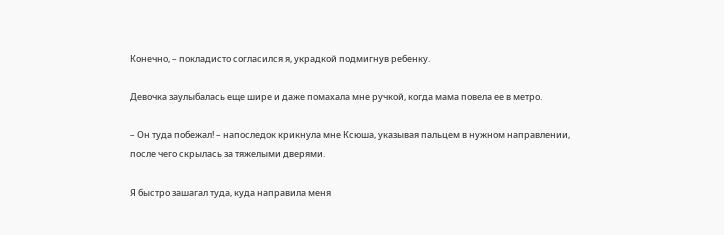Конечно, – покладисто согласился я, украдкой подмигнув ребенку.

Девочка заулыбалась еще шире и даже помахала мне ручкой, когда мама повела ее в метро.

– Он туда побежал! – напоследок крикнула мне Ксюша, указывая пальцем в нужном направлении, после чего скрылась за тяжелыми дверями.

Я быстро зашагал туда, куда направила меня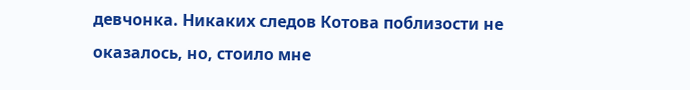девчонка. Никаких следов Котова поблизости не оказалось, но, стоило мне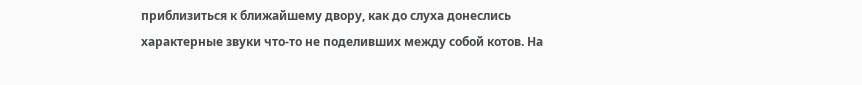приблизиться к ближайшему двору, как до слуха донеслись характерные звуки что‑то не поделивших между собой котов. На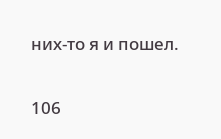них‑то я и пошел.

106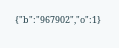{"b":"967902","o":1}